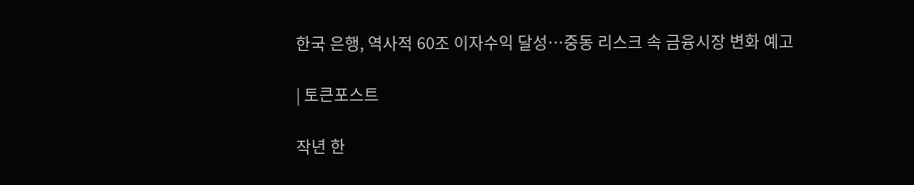한국 은행, 역사적 60조 이자수익 달성…중동 리스크 속 금융시장 변화 예고

| 토큰포스트

작년 한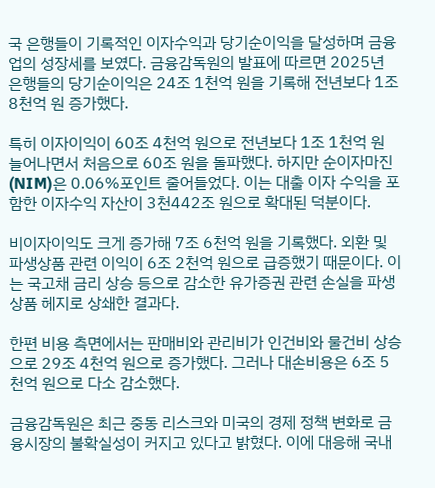국 은행들이 기록적인 이자수익과 당기순이익을 달성하며 금융업의 성장세를 보였다. 금융감독원의 발표에 따르면 2025년 은행들의 당기순이익은 24조 1천억 원을 기록해 전년보다 1조 8천억 원 증가했다.

특히 이자이익이 60조 4천억 원으로 전년보다 1조 1천억 원 늘어나면서 처음으로 60조 원을 돌파했다. 하지만 순이자마진(NIM)은 0.06%포인트 줄어들었다. 이는 대출 이자 수익을 포함한 이자수익 자산이 3천442조 원으로 확대된 덕분이다.

비이자이익도 크게 증가해 7조 6천억 원을 기록했다. 외환 및 파생상품 관련 이익이 6조 2천억 원으로 급증했기 때문이다. 이는 국고채 금리 상승 등으로 감소한 유가증권 관련 손실을 파생상품 헤지로 상쇄한 결과다.

한편 비용 측면에서는 판매비와 관리비가 인건비와 물건비 상승으로 29조 4천억 원으로 증가했다. 그러나 대손비용은 6조 5천억 원으로 다소 감소했다.

금융감독원은 최근 중동 리스크와 미국의 경제 정책 변화로 금융시장의 불확실성이 커지고 있다고 밝혔다. 이에 대응해 국내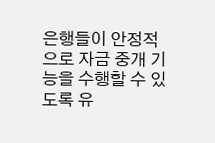은행들이 안정적으로 자금 중개 기능을 수행할 수 있도록 유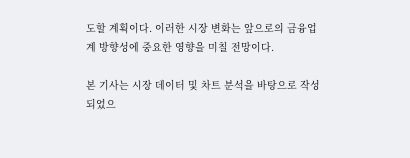도할 계획이다. 이러한 시장 변화는 앞으로의 금융업계 방향성에 중요한 영향을 미칠 전망이다.

본 기사는 시장 데이터 및 차트 분석을 바탕으로 작성되었으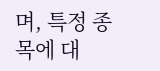며, 특정 종목에 대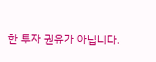한 투자 권유가 아닙니다.